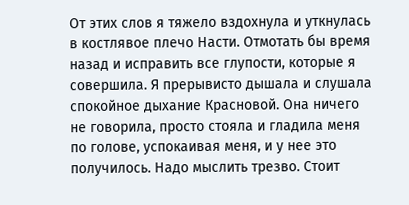От этих слов я тяжело вздохнула и уткнулась в костлявое плечо Насти. Отмотать бы время назад и исправить все глупости, которые я совершила. Я прерывисто дышала и слушала спокойное дыхание Красновой. Она ничего не говорила, просто стояла и гладила меня по голове, успокаивая меня, и у нее это получилось. Надо мыслить трезво. Стоит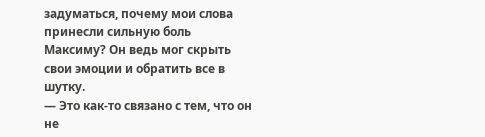задуматься, почему мои слова принесли сильную боль Максиму? Он ведь мог скрыть свои эмоции и обратить все в шутку.
— Это как-то связано с тем, что он не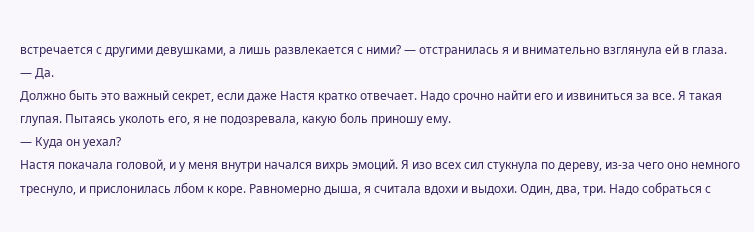встречается с другими девушками, а лишь развлекается с ними? — отстранилась я и внимательно взглянула ей в глаза.
— Да.
Должно быть это важный секрет, если даже Настя кратко отвечает. Надо срочно найти его и извиниться за все. Я такая глупая. Пытаясь уколоть его, я не подозревала, какую боль приношу ему.
— Куда он уехал?
Настя покачала головой, и у меня внутри начался вихрь эмоций. Я изо всех сил стукнула по дереву, из-за чего оно немного треснуло, и прислонилась лбом к коре. Равномерно дыша, я считала вдохи и выдохи. Один, два, три. Надо собраться с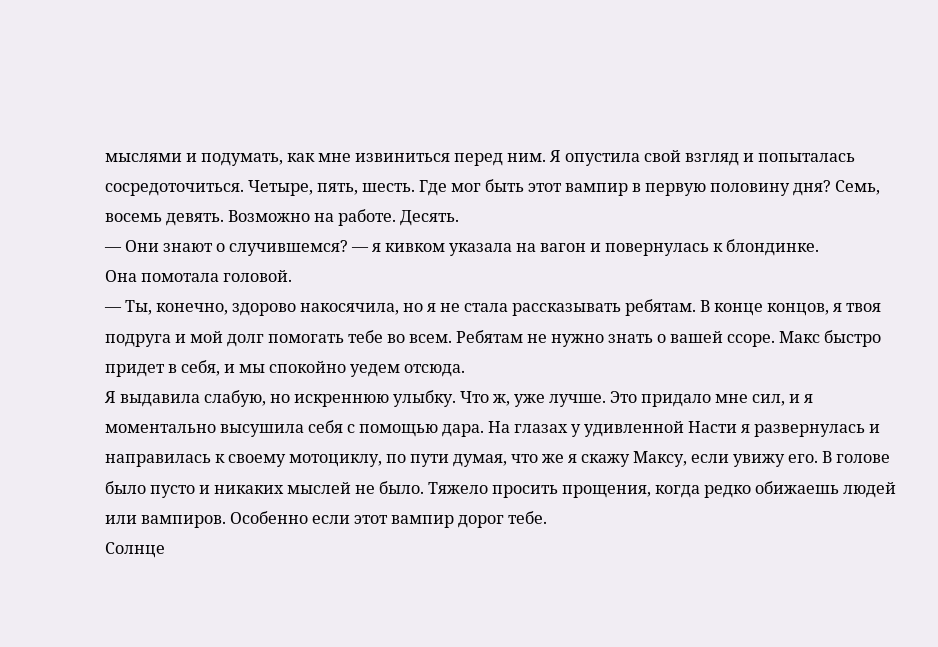мыслями и подумать, как мне извиниться перед ним. Я опустила свой взгляд и попыталась сосредоточиться. Четыре, пять, шесть. Где мог быть этот вампир в первую половину дня? Семь, восемь девять. Возможно на работе. Десять.
— Они знают о случившемся? — я кивком указала на вагон и повернулась к блондинке.
Она помотала головой.
— Ты, конечно, здорово накосячила, но я не стала рассказывать ребятам. В конце концов, я твоя подруга и мой долг помогать тебе во всем. Ребятам не нужно знать о вашей ссоре. Макс быстро придет в себя, и мы спокойно уедем отсюда.
Я выдавила слабую, но искреннюю улыбку. Что ж, уже лучше. Это придало мне сил, и я моментально высушила себя с помощью дара. На глазах у удивленной Насти я развернулась и направилась к своему мотоциклу, по пути думая, что же я скажу Максу, если увижу его. В голове было пусто и никаких мыслей не было. Тяжело просить прощения, когда редко обижаешь людей или вампиров. Особенно если этот вампир дорог тебе.
Солнце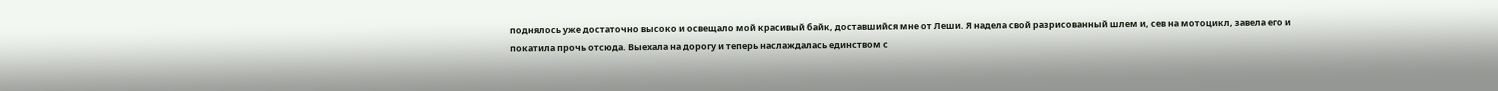поднялось уже достаточно высоко и освещало мой красивый байк, доставшийся мне от Леши. Я надела свой разрисованный шлем и, сев на мотоцикл, завела его и покатила прочь отсюда. Выехала на дорогу и теперь наслаждалась единством с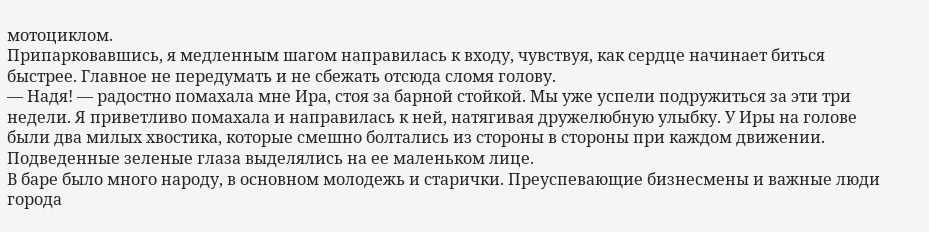мотоциклом.
Припарковавшись, я медленным шагом направилась к входу, чувствуя, как сердце начинает биться быстрее. Главное не передумать и не сбежать отсюда сломя голову.
— Надя! — радостно помахала мне Ира, стоя за барной стойкой. Мы уже успели подружиться за эти три недели. Я приветливо помахала и направилась к ней, натягивая дружелюбную улыбку. У Иры на голове были два милых хвостика, которые смешно болтались из стороны в стороны при каждом движении. Подведенные зеленые глаза выделялись на ее маленьком лице.
В баре было много народу, в основном молодежь и старички. Преуспевающие бизнесмены и важные люди города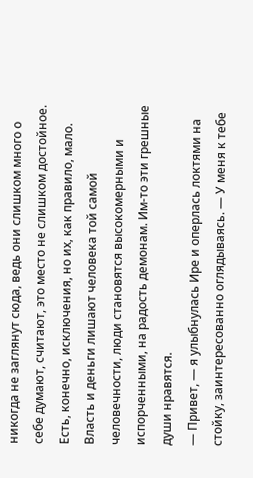никогда не заглянут сюда, ведь они слишком много о себе думают, считают, это место не слишком достойное. Есть, конечно, исключения, но их, как правило, мало. Власть и деньги лишают человека той самой человечности, люди становятся высокомерными и испорченными, на радость демонам. Им-то эти грешные души нравятся.
— Привет, — я улыбнулась Ире и оперлась локтями на стойку, заинтересованно оглядываясь. — У меня к тебе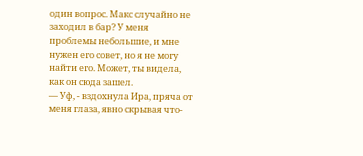один вопрос. Макс случайно не заходил в бар? У меня проблемы небольшие, и мне нужен его совет, но я не могу найти его. Может, ты видела, как он сюда зашел.
— Уф, - вздохнула Ира, пряча от меня глаза, явно скрывая что-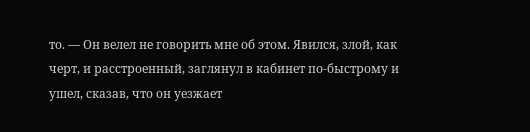то. — Он велел не говорить мне об этом. Явился, злой, как черт, и расстроенный, заглянул в кабинет по-быстрому и ушел, сказав, что он уезжает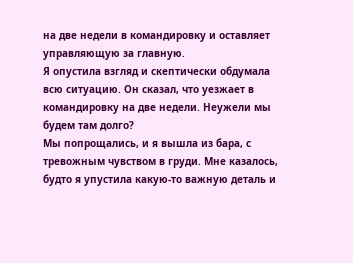на две недели в командировку и оставляет управляющую за главную.
Я опустила взгляд и скептически обдумала всю ситуацию. Он сказал, что уезжает в командировку на две недели. Неужели мы будем там долго?
Мы попрощались, и я вышла из бара, с тревожным чувством в груди. Мне казалось, будто я упустила какую-то важную деталь и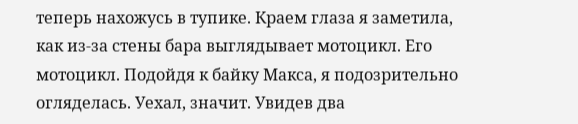теперь нахожусь в тупике. Краем глаза я заметила, как из-за стены бара выглядывает мотоцикл. Его мотоцикл. Подойдя к байку Макса, я подозрительно огляделась. Уехал, значит. Увидев два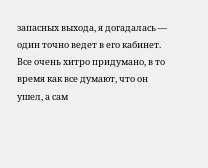запасных выхода, я догадалась — один точно ведет в его кабинет. Все очень хитро придумано, в то время как все думают, что он ушел, а сам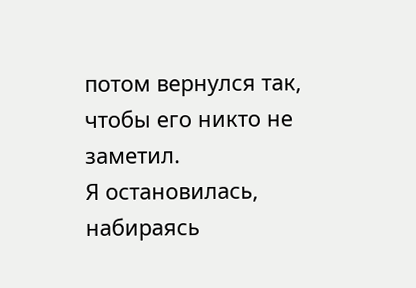потом вернулся так, чтобы его никто не заметил.
Я остановилась, набираясь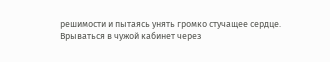решимости и пытаясь унять громко стучащее сердце. Врываться в чужой кабинет через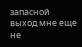запасной выход мне еще не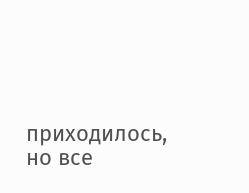приходилось, но все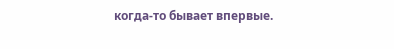когда-то бывает впервые.